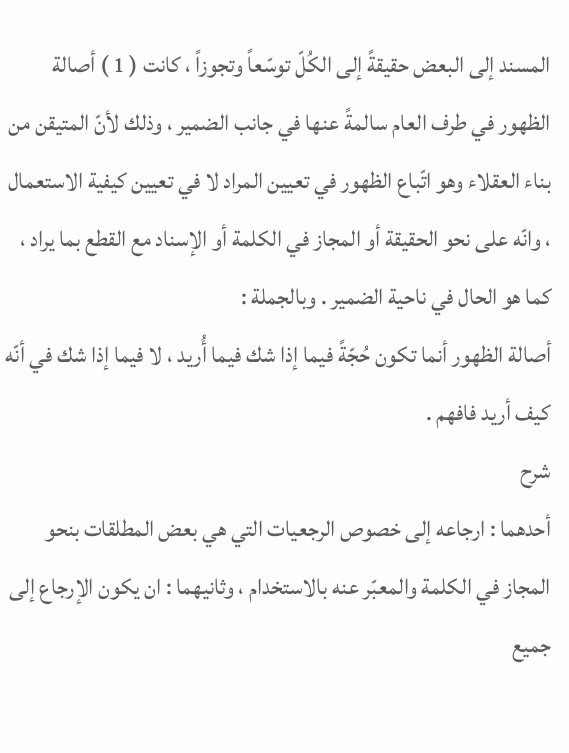المسند إلى البعض حقيقةً إلى الكُلّ توسّعاً وتجوزاً ، كانت ( 1 ) أصالة الظهور في طرف العام سالمةً عنها في جانب الضمير ، وذلك لأنّ المتيقن من بناء العقلاء وهو اتّباع الظهور في تعيين المراد لا في تعيين كيفية الاستعمال ، وانّه على نحو الحقيقة أو المجاز في الكلمة أو الإسناد مع القطع بما يراد ، كما هو الحال في ناحية الضمير . وبالجملة :
أصالة الظهور أنما تكون حُجّةً فيما إذا شك فيما أُريد ، لا فيما إذا شك في أنّه كيف أريد فافهم .
شرح
أحدهما : ارجاعه إلى خصوص الرجعيات التي هي بعض المطلقات بنحو المجاز في الكلمة والمعبّر عنه بالاستخدام ، وثانيهما : ان يكون الإرجاع إلى جميع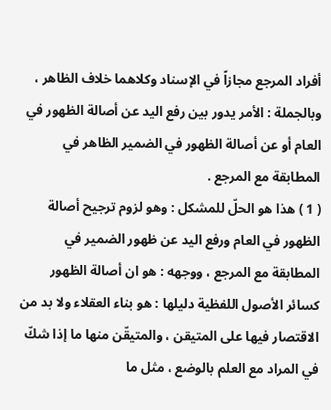أفراد المرجع مجازاً في الإسناد وكلاهما خلاف الظاهر ، وبالجملة : الأمر يدور بين رفع اليد عن أصالة الظهور في العام أو عن أصالة الظهور في الضمير الظاهر في المطابقة مع المرجع .
( 1 ) هذا هو الحلّ للمشكل : وهو لزوم ترجيح أصالة الظهور في العام ورفع اليد عن ظهور الضمير في المطابقة مع المرجع ، ووجهه : هو ان أصالة الظهور كسائر الأصول اللفظية دليلها : هو بناء العقلاء ولا بد من الاقتصار فيها على المتيقن ، والمتيقّن منها ما إذا شكّ في المراد مع العلم بالوضع ، مثل ما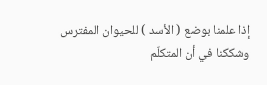إذا علمنا بوضع ( الأسد ) للحيوان المفترس وشككنا في أن المتكلّم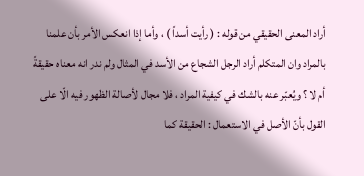أراد المعنى الحقيقي من قوله : ( رأيت أسداً ) ، وأما إذا انعكس الأمر بأن علمنا بالمراد وان المتكلم أراد الرجل الشجاع من الأسد في المثال ولم ندر انه معناه حقيقةً أم لا ؟ ويُعبّر عنه بالشك في كيفية المراد ، فلا مجال لأصالة الظهور فيه الّا على القول بأنّ الأصل في الاستعمال : الحقيقة كما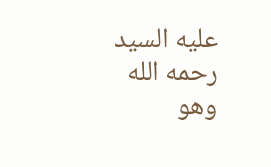عليه السيد رحمه الله وهو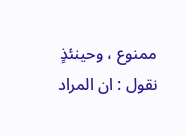ممنوع ، وحينئذٍ نقول : ان المراد